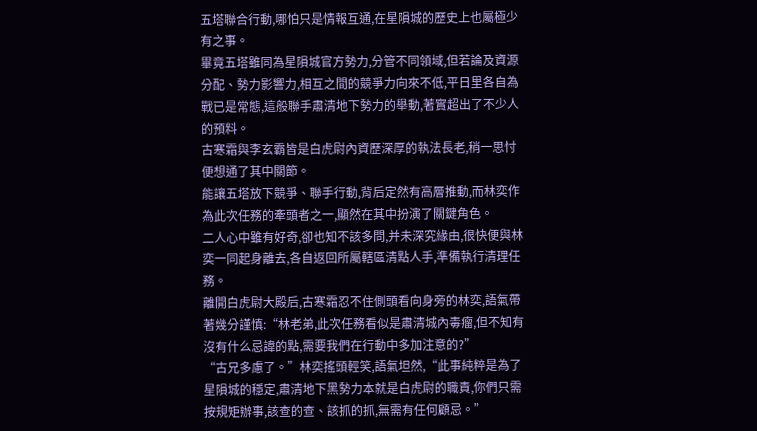五塔聯合行動,哪怕只是情報互通,在星隕城的歷史上也屬極少有之事。
畢竟五塔雖同為星隕城官方勢力,分管不同領域,但若論及資源分配、勢力影響力,相互之間的競爭力向來不低,平日里各自為戰已是常態,這般聯手肅清地下勢力的舉動,著實超出了不少人的預料。
古寒霜與李玄霸皆是白虎尉內資歷深厚的執法長老,稍一思忖便想通了其中關節。
能讓五塔放下競爭、聯手行動,背后定然有高層推動,而林奕作為此次任務的牽頭者之一,顯然在其中扮演了關鍵角色。
二人心中雖有好奇,卻也知不該多問,并未深究緣由,很快便與林奕一同起身離去,各自返回所屬轄區清點人手,準備執行清理任務。
離開白虎尉大殿后,古寒霜忍不住側頭看向身旁的林奕,語氣帶著幾分謹慎:“林老弟,此次任務看似是肅清城內毒瘤,但不知有沒有什么忌諱的點,需要我們在行動中多加注意的?”
“古兄多慮了。”林奕搖頭輕笑,語氣坦然,“此事純粹是為了星隕城的穩定,肅清地下黑勢力本就是白虎尉的職責,你們只需按規矩辦事,該查的查、該抓的抓,無需有任何顧忌。”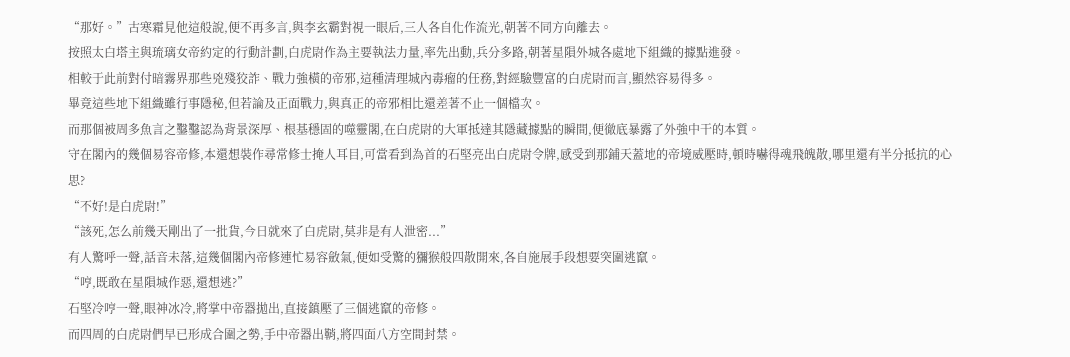“那好。”古寒霜見他這般說,便不再多言,與李玄霸對視一眼后,三人各自化作流光,朝著不同方向離去。
按照太白塔主與琉璃女帝約定的行動計劃,白虎尉作為主要執法力量,率先出動,兵分多路,朝著星隕外城各處地下組織的據點進發。
相較于此前對付暗霧界那些兇殘狡詐、戰力強橫的帝邪,這種清理城內毒瘤的任務,對經驗豐富的白虎尉而言,顯然容易得多。
畢竟這些地下組織雖行事隱秘,但若論及正面戰力,與真正的帝邪相比還差著不止一個檔次。
而那個被周多魚言之鑿鑿認為背景深厚、根基穩固的噬靈閣,在白虎尉的大軍抵達其隱藏據點的瞬間,便徹底暴露了外強中干的本質。
守在閣內的幾個易容帝修,本還想裝作尋常修士掩人耳目,可當看到為首的石堅亮出白虎尉令牌,感受到那鋪天蓋地的帝境威壓時,頓時嚇得魂飛魄散,哪里還有半分抵抗的心思?
“不好!是白虎尉!”
“該死,怎么前幾天剛出了一批貨,今日就來了白虎尉,莫非是有人泄密...”
有人驚呼一聲,話音未落,這幾個閣內帝修連忙易容斂氣,便如受驚的獼猴般四散開來,各自施展手段想要突圍逃竄。
“哼,既敢在星隕城作惡,還想逃?”
石堅冷哼一聲,眼神冰冷,將掌中帝器拋出,直接鎮壓了三個逃竄的帝修。
而四周的白虎尉們早已形成合圍之勢,手中帝器出鞘,將四面八方空間封禁。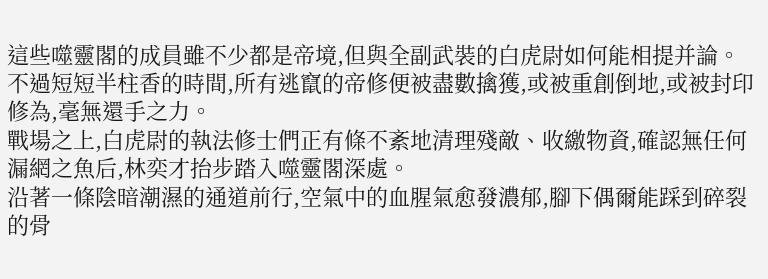這些噬靈閣的成員雖不少都是帝境,但與全副武裝的白虎尉如何能相提并論。
不過短短半柱香的時間,所有逃竄的帝修便被盡數擒獲,或被重創倒地,或被封印修為,毫無還手之力。
戰場之上,白虎尉的執法修士們正有條不紊地清理殘敵、收繳物資,確認無任何漏網之魚后,林奕才抬步踏入噬靈閣深處。
沿著一條陰暗潮濕的通道前行,空氣中的血腥氣愈發濃郁,腳下偶爾能踩到碎裂的骨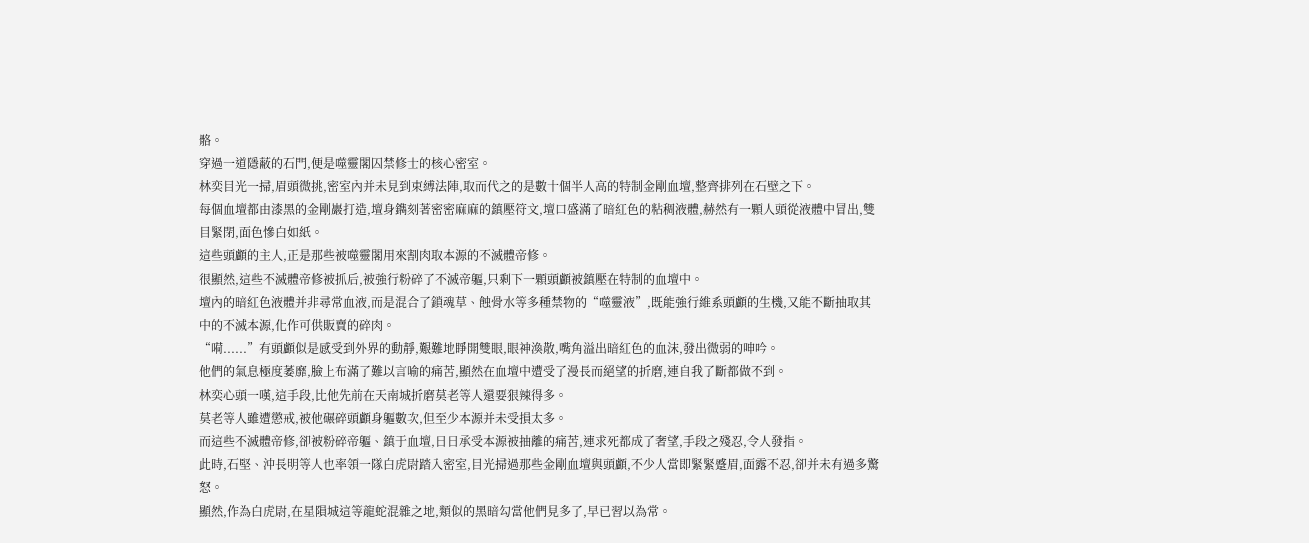骼。
穿過一道隱蔽的石門,便是噬靈閣囚禁修士的核心密室。
林奕目光一掃,眉頭微挑,密室內并未見到束縛法陣,取而代之的是數十個半人高的特制金剛血壇,整齊排列在石壁之下。
每個血壇都由漆黑的金剛巖打造,壇身鐫刻著密密麻麻的鎮壓符文,壇口盛滿了暗紅色的粘稠液體,赫然有一顆人頭從液體中冒出,雙目緊閉,面色慘白如紙。
這些頭顱的主人,正是那些被噬靈閣用來割肉取本源的不滅體帝修。
很顯然,這些不滅體帝修被抓后,被強行粉碎了不滅帝軀,只剩下一顆頭顱被鎮壓在特制的血壇中。
壇內的暗紅色液體并非尋常血液,而是混合了鎖魂草、蝕骨水等多種禁物的“噬靈液”,既能強行維系頭顱的生機,又能不斷抽取其中的不滅本源,化作可供販賣的碎肉。
“嗬......”有頭顱似是感受到外界的動靜,艱難地睜開雙眼,眼神渙散,嘴角溢出暗紅色的血沫,發出微弱的呻吟。
他們的氣息極度萎靡,臉上布滿了難以言喻的痛苦,顯然在血壇中遭受了漫長而絕望的折磨,連自我了斷都做不到。
林奕心頭一嘆,這手段,比他先前在天南城折磨莫老等人還要狠辣得多。
莫老等人雖遭懲戒,被他碾碎頭顱身軀數次,但至少本源并未受損太多。
而這些不滅體帝修,卻被粉碎帝軀、鎮于血壇,日日承受本源被抽離的痛苦,連求死都成了奢望,手段之殘忍,令人發指。
此時,石堅、沖長明等人也率領一隊白虎尉踏入密室,目光掃過那些金剛血壇與頭顱,不少人當即緊緊蹙眉,面露不忍,卻并未有過多驚怒。
顯然,作為白虎尉,在星隕城這等龍蛇混雜之地,類似的黑暗勾當他們見多了,早已習以為常。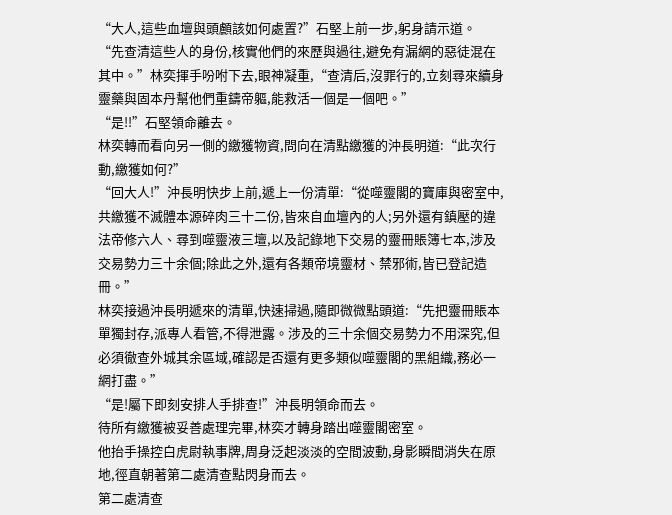“大人,這些血壇與頭顱該如何處置?”石堅上前一步,躬身請示道。
“先查清這些人的身份,核實他們的來歷與過往,避免有漏網的惡徒混在其中。”林奕揮手吩咐下去,眼神凝重,“查清后,沒罪行的,立刻尋來續身靈藥與固本丹幫他們重鑄帝軀,能救活一個是一個吧。”
“是!!”石堅領命離去。
林奕轉而看向另一側的繳獲物資,問向在清點繳獲的沖長明道:“此次行動,繳獲如何?”
“回大人!”沖長明快步上前,遞上一份清單:“從噬靈閣的寶庫與密室中,共繳獲不滅體本源碎肉三十二份,皆來自血壇內的人;另外還有鎮壓的違法帝修六人、尋到噬靈液三壇,以及記錄地下交易的靈冊賬簿七本,涉及交易勢力三十余個;除此之外,還有各類帝境靈材、禁邪術,皆已登記造冊。”
林奕接過沖長明遞來的清單,快速掃過,隨即微微點頭道:“先把靈冊賬本單獨封存,派專人看管,不得泄露。涉及的三十余個交易勢力不用深究,但必須徹查外城其余區域,確認是否還有更多類似噬靈閣的黑組織,務必一網打盡。”
“是!屬下即刻安排人手排查!”沖長明領命而去。
待所有繳獲被妥善處理完畢,林奕才轉身踏出噬靈閣密室。
他抬手操控白虎尉執事牌,周身泛起淡淡的空間波動,身影瞬間消失在原地,徑直朝著第二處清查點閃身而去。
第二處清查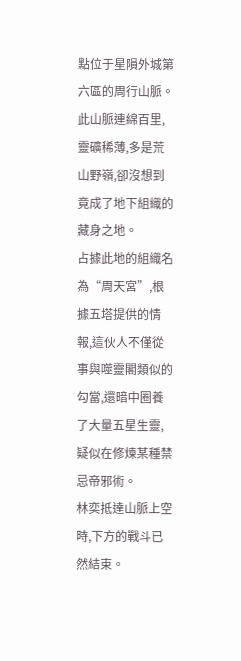點位于星隕外城第六區的周行山脈。
此山脈連綿百里,靈礦稀薄,多是荒山野嶺,卻沒想到竟成了地下組織的藏身之地。
占據此地的組織名為“周天宮”,根據五塔提供的情報,這伙人不僅從事與噬靈閣類似的勾當,還暗中圈養了大量五星生靈,疑似在修煉某種禁忌帝邪術。
林奕抵達山脈上空時,下方的戰斗已然結束。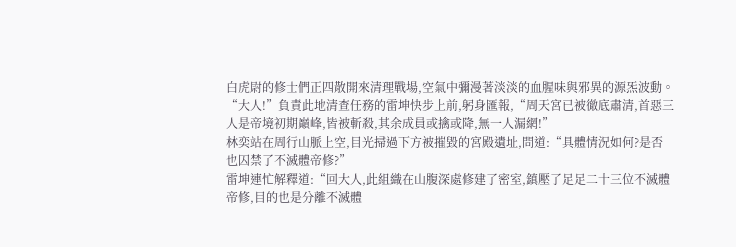白虎尉的修士們正四散開來清理戰場,空氣中彌漫著淡淡的血腥味與邪異的源炁波動。
“大人!”負責此地清查任務的雷坤快步上前,躬身匯報,“周天宮已被徹底肅清,首惡三人是帝境初期巔峰,皆被斬殺,其余成員或擒或降,無一人漏網!”
林奕站在周行山脈上空,目光掃過下方被摧毀的宮殿遺址,問道:“具體情況如何?是否也囚禁了不滅體帝修?”
雷坤連忙解釋道:“回大人,此組織在山腹深處修建了密室,鎮壓了足足二十三位不滅體帝修,目的也是分離不滅體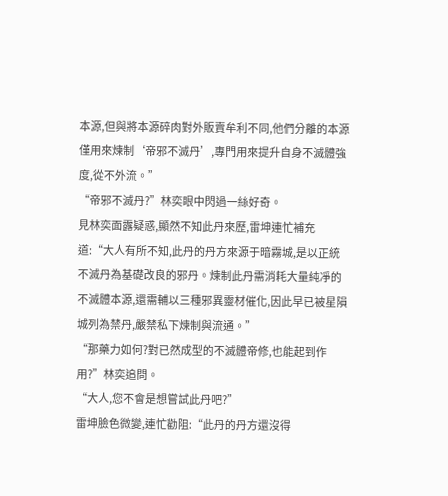本源,但與將本源碎肉對外販賣牟利不同,他們分離的本源僅用來煉制‘帝邪不滅丹’,專門用來提升自身不滅體強度,從不外流。”
“帝邪不滅丹?”林奕眼中閃過一絲好奇。
見林奕面露疑惑,顯然不知此丹來歷,雷坤連忙補充道:“大人有所不知,此丹的丹方來源于暗霧城,是以正統不滅丹為基礎改良的邪丹。煉制此丹需消耗大量純凈的不滅體本源,還需輔以三種邪異靈材催化,因此早已被星隕城列為禁丹,嚴禁私下煉制與流通。”
“那藥力如何?對已然成型的不滅體帝修,也能起到作用?”林奕追問。
“大人,您不會是想嘗試此丹吧?”
雷坤臉色微變,連忙勸阻:“此丹的丹方還沒得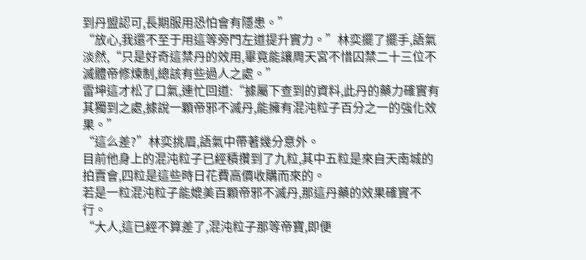到丹盟認可,長期服用恐怕會有隱患。”
“放心,我還不至于用這等旁門左道提升實力。”林奕擺了擺手,語氣淡然,“只是好奇這禁丹的效用,畢竟能讓周天宮不惜囚禁二十三位不滅體帝修煉制,總該有些過人之處。”
雷坤這才松了口氣,連忙回道:“據屬下查到的資料,此丹的藥力確實有其獨到之處,據說一顆帝邪不滅丹,能擁有混沌粒子百分之一的強化效果。”
“這么差?”林奕挑眉,語氣中帶著幾分意外。
目前他身上的混沌粒子已經積攢到了九粒,其中五粒是來自天南城的拍賣會,四粒是這些時日花費高價收購而來的。
若是一粒混沌粒子能媲美百顆帝邪不滅丹,那這丹藥的效果確實不行。
“大人,這已經不算差了,混沌粒子那等帝寶,即便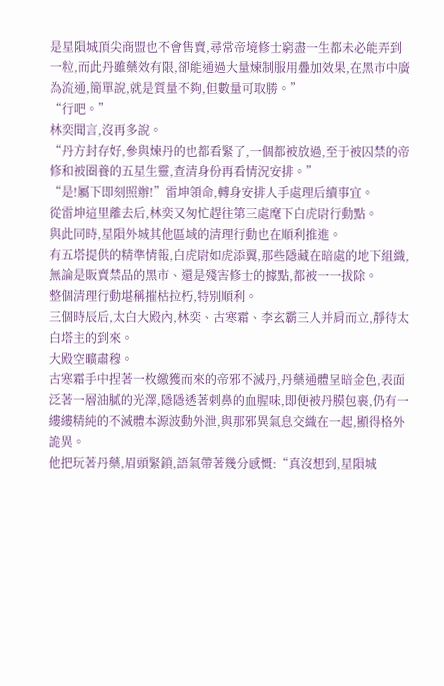是星隕城頂尖商盟也不會售賣,尋常帝境修士窮盡一生都未必能弄到一粒,而此丹雖藥效有限,卻能通過大量煉制服用疊加效果,在黑市中廣為流通,簡單說,就是質量不夠,但數量可取勝。”
“行吧。”
林奕聞言,沒再多說。
“丹方封存好,參與煉丹的也都看緊了,一個都被放過,至于被囚禁的帝修和被圈養的五星生靈,查清身份再看情況安排。”
“是!屬下即刻照辦!”雷坤領命,轉身安排人手處理后續事宜。
從雷坤這里離去后,林奕又匆忙趕往第三處麾下白虎尉行動點。
與此同時,星隕外城其他區域的清理行動也在順利推進。
有五塔提供的精準情報,白虎尉如虎添翼,那些隱藏在暗處的地下組織,無論是販賣禁品的黑市、還是殘害修士的據點,都被一一拔除。
整個清理行動堪稱摧枯拉朽,特別順利。
三個時辰后,太白大殿內,林奕、古寒霜、李玄霸三人并肩而立,靜待太白塔主的到來。
大殿空曠肅穆。
古寒霜手中捏著一枚繳獲而來的帝邪不滅丹,丹藥通體呈暗金色,表面泛著一層油膩的光澤,隱隱透著刺鼻的血腥味,即便被丹膜包裹,仍有一縷縷精純的不滅體本源波動外泄,與那邪異氣息交織在一起,顯得格外詭異。
他把玩著丹藥,眉頭緊鎖,語氣帶著幾分感慨:“真沒想到,星隕城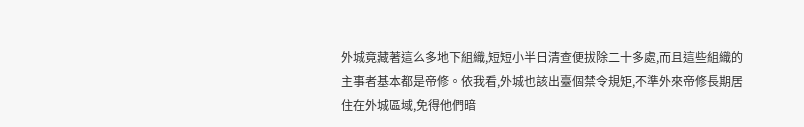外城竟藏著這么多地下組織,短短小半日清查便拔除二十多處,而且這些組織的主事者基本都是帝修。依我看,外城也該出臺個禁令規矩,不準外來帝修長期居住在外城區域,免得他們暗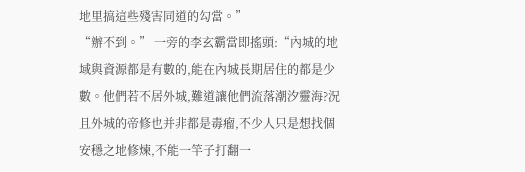地里搞這些殘害同道的勾當。”
“辦不到。” 一旁的李玄霸當即搖頭:“內城的地域與資源都是有數的,能在內城長期居住的都是少數。他們若不居外城,難道讓他們流落潮汐靈海?況且外城的帝修也并非都是毒瘤,不少人只是想找個安穩之地修煉,不能一竿子打翻一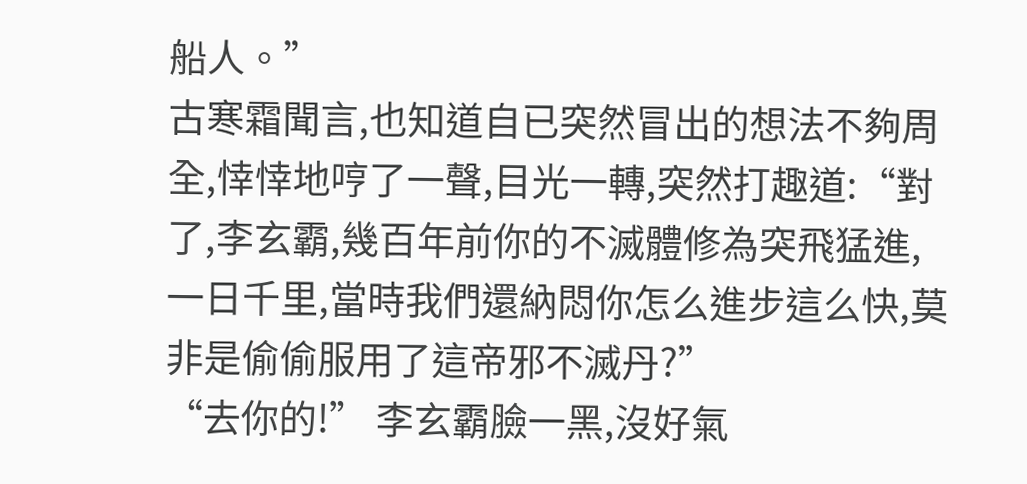船人。”
古寒霜聞言,也知道自已突然冒出的想法不夠周全,悻悻地哼了一聲,目光一轉,突然打趣道:“對了,李玄霸,幾百年前你的不滅體修為突飛猛進,一日千里,當時我們還納悶你怎么進步這么快,莫非是偷偷服用了這帝邪不滅丹?”
“去你的!” 李玄霸臉一黑,沒好氣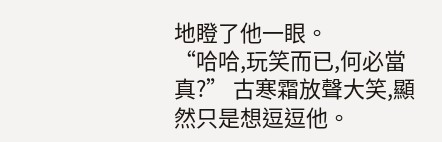地瞪了他一眼。
“哈哈,玩笑而已,何必當真?” 古寒霜放聲大笑,顯然只是想逗逗他。